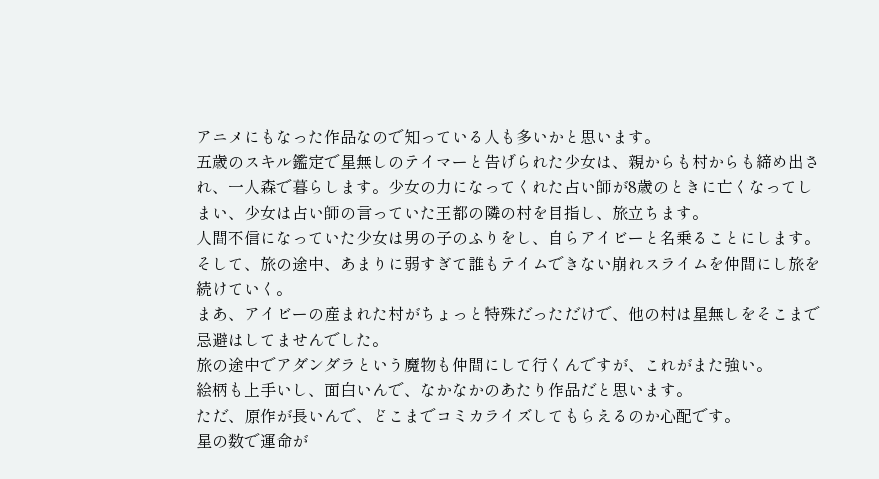アニメにもなった作品なので知っている人も多いかと思います。
五歳のスキル鑑定で星無しのテイマーと告げられた少女は、親からも村からも締め出され、一人森で暮らします。少女の力になってくれた占い師が8歳のときに亡くなってしまい、少女は占い師の言っていた王都の隣の村を目指し、旅立ちます。
人間不信になっていた少女は男の子のふりをし、自らアイビーと名乗ることにします。そして、旅の途中、あまりに弱すぎて誰もテイムできない崩れスライムを仲間にし旅を続けていく。
まあ、アイビーの産まれた村がちょっと特殊だっただけで、他の村は星無しをそこまで忌避はしてませんでした。
旅の途中でアダンダラという魔物も仲間にして行くんですが、これがまた強い。
絵柄も上手いし、面白いんで、なかなかのあたり作品だと思います。
ただ、原作が長いんで、どこまでコミカライズしてもらえるのか心配です。
星の数で運命が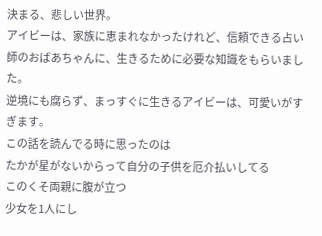決まる、悲しい世界。
アイビーは、家族に恵まれなかったけれど、信頼できる占い師のおばあちゃんに、生きるために必要な知識をもらいました。
逆境にも腐らず、まっすぐに生きるアイビーは、可愛いがすぎます。
この話を読んでる時に思ったのは
たかが星がないからって自分の子供を厄介払いしてる
このくそ両親に腹が立つ
少女を1人にし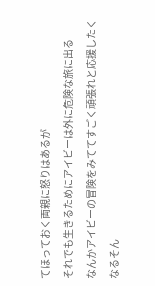てほっておく両親に怒りはあるが
それでも生きるためにアイビーは外に危険な旅に出る
なんかアイビーの冒険をみててすごく頑張れと応援したくなるそん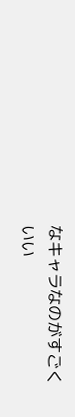なキャラなのがすごくいい